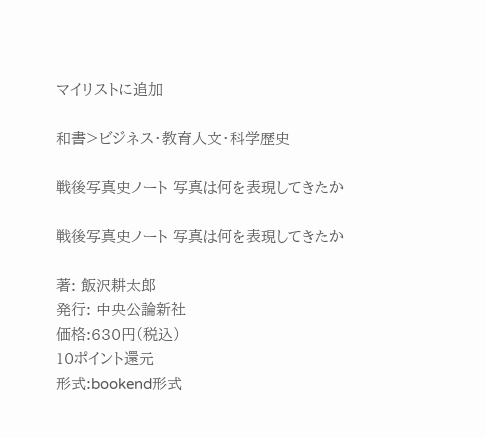マイリストに追加

和書>ビジネス・教育人文・科学歴史

戦後写真史ノート 写真は何を表現してきたか

戦後写真史ノート 写真は何を表現してきたか

著: 飯沢耕太郎
発行: 中央公論新社
価格:630円(税込)
10ポイント還元
形式:bookend形式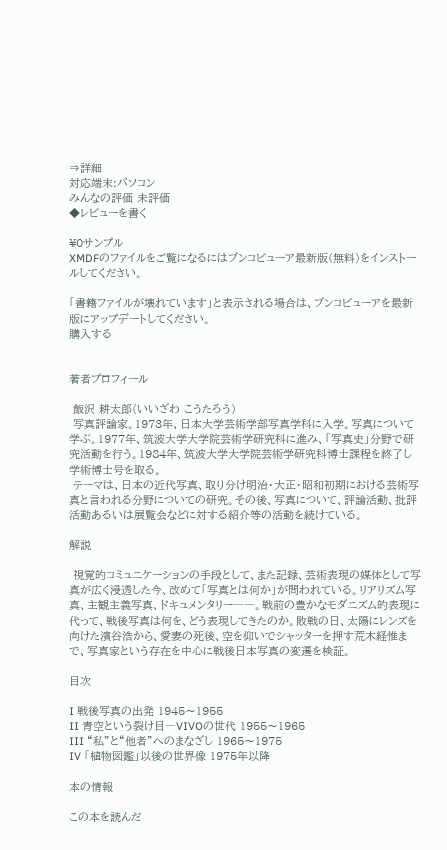⇒詳細
対応端末:パソコン
みんなの評価 未評価
◆レビューを書く

¥0サンプル
XMDFのファイルをご覧になるにはブンコビューア最新版(無料)をインストールしてください。

「書籍ファイルが壊れています」と表示される場合は、ブンコビューアを最新版にアップデートしてください。
購入する


著者プロフィール

 飯沢 耕太郎(いいざわ こうたろう)
 写真評論家。1973年、日本大学芸術学部写真学科に入学。写真について学ぶ。1977年、筑波大学大学院芸術学研究科に進み、「写真史」分野で研究活動を行う。1984年、筑波大学大学院芸術学研究科博士課程を終了し学術博士号を取る。
 テーマは、日本の近代写真、取り分け明治・大正・昭和初期における芸術写真と言われる分野についての研究。その後、写真について、評論活動、批評活動あるいは展覧会などに対する紹介等の活動を続けている。

解説

 視覚的コミュニケーションの手段として、また記録、芸術表現の媒体として写真が広く浸透した今、改めて「写真とは何か」が問われている。リアリズム写真、主観主義写真、ドキュメンタリー――。戦前の豊かなモダニズム的表現に代って、戦後写真は何を、どう表現してきたのか。敗戦の日、太陽にレンズを向けた濱谷浩から、愛妻の死後、空を仰いでシャッターを押す荒木経惟まで、写真家という存在を中心に戦後日本写真の変遷を検証。

目次

I 戦後写真の出発 1945〜1955
II 青空という裂け目―VIVOの世代 1955〜1965
III “私”と“他者”へのまなざし 1965〜1975
IV 「植物図鑑」以後の世界像 1975年以降

本の情報

この本を読んだ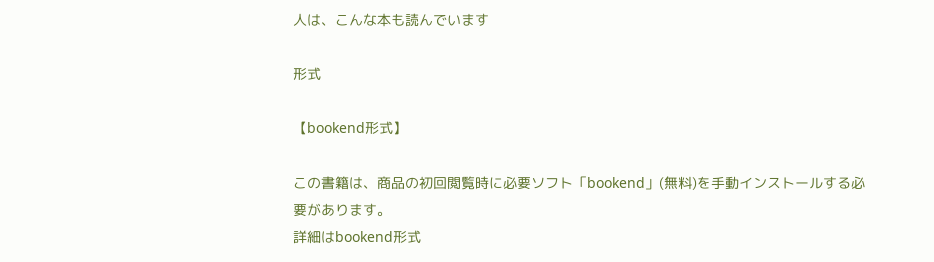人は、こんな本も読んでいます

形式

【bookend形式】

この書籍は、商品の初回閲覧時に必要ソフト「bookend」(無料)を手動インストールする必要があります。
詳細はbookend形式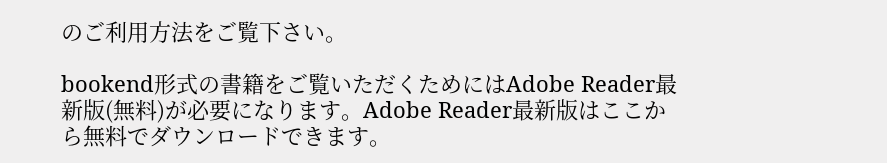のご利用方法をご覧下さい。

bookend形式の書籍をご覧いただくためにはAdobe Reader最新版(無料)が必要になります。Adobe Reader最新版はここから無料でダウンロードできます。